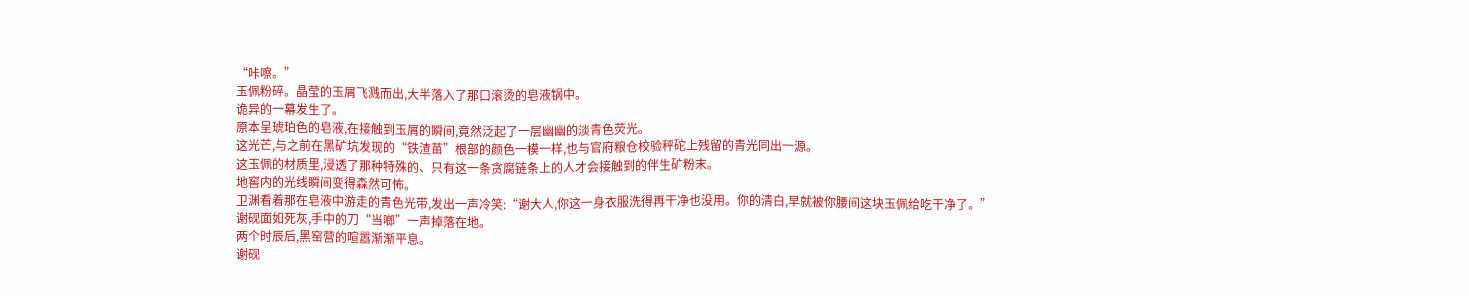“咔嚓。”
玉佩粉碎。晶莹的玉屑飞溅而出,大半落入了那口滚烫的皂液锅中。
诡异的一幕发生了。
原本呈琥珀色的皂液,在接触到玉屑的瞬间,竟然泛起了一层幽幽的淡青色荧光。
这光芒,与之前在黑矿坑发现的“铁渣苗”根部的颜色一模一样,也与官府粮仓校验秤砣上残留的青光同出一源。
这玉佩的材质里,浸透了那种特殊的、只有这一条贪腐链条上的人才会接触到的伴生矿粉末。
地窖内的光线瞬间变得森然可怖。
卫渊看着那在皂液中游走的青色光带,发出一声冷笑:“谢大人,你这一身衣服洗得再干净也没用。你的清白,早就被你腰间这块玉佩给吃干净了。”
谢砚面如死灰,手中的刀“当啷”一声掉落在地。
两个时辰后,黑窑营的喧嚣渐渐平息。
谢砚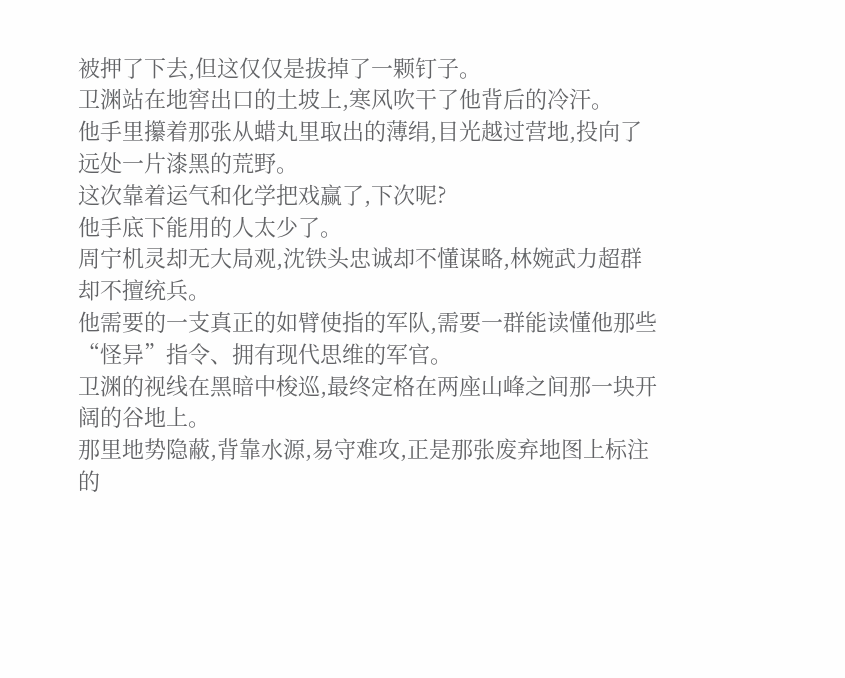被押了下去,但这仅仅是拔掉了一颗钉子。
卫渊站在地窖出口的土坡上,寒风吹干了他背后的冷汗。
他手里攥着那张从蜡丸里取出的薄绢,目光越过营地,投向了远处一片漆黑的荒野。
这次靠着运气和化学把戏赢了,下次呢?
他手底下能用的人太少了。
周宁机灵却无大局观,沈铁头忠诚却不懂谋略,林婉武力超群却不擅统兵。
他需要的一支真正的如臂使指的军队,需要一群能读懂他那些“怪异”指令、拥有现代思维的军官。
卫渊的视线在黑暗中梭巡,最终定格在两座山峰之间那一块开阔的谷地上。
那里地势隐蔽,背靠水源,易守难攻,正是那张废弃地图上标注的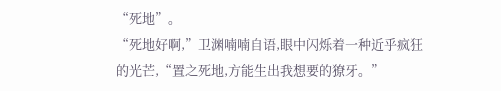“死地”。
“死地好啊,”卫渊喃喃自语,眼中闪烁着一种近乎疯狂的光芒,“置之死地,方能生出我想要的獠牙。”